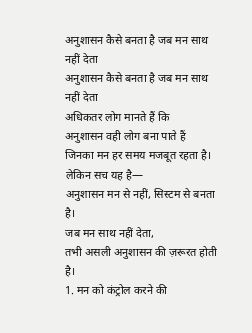अनुशासन कैसे बनता है जब मन साथ नहीं देता
अनुशासन कैसे बनता है जब मन साथ नहीं देता
अधिकतर लोग मानते हैं कि
अनुशासन वही लोग बना पाते हैं
जिनका मन हर समय मजबूत रहता है।
लेकिन सच यह है—
अनुशासन मन से नहीं, सिस्टम से बनता है।
जब मन साथ नहीं देता,
तभी असली अनुशासन की ज़रूरत होती है।
1. मन को कंट्रोल करने की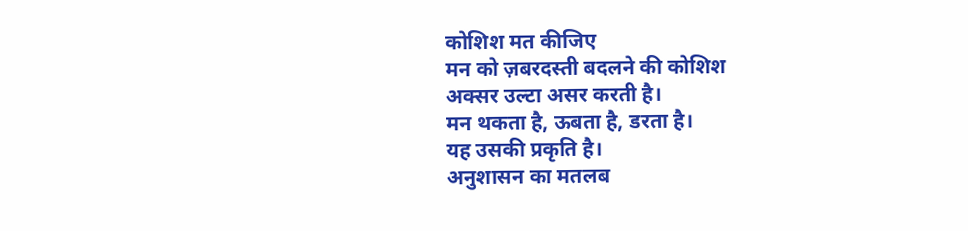कोशिश मत कीजिए
मन को ज़बरदस्ती बदलने की कोशिश
अक्सर उल्टा असर करती है।
मन थकता है, ऊबता है, डरता है।
यह उसकी प्रकृति है।
अनुशासन का मतलब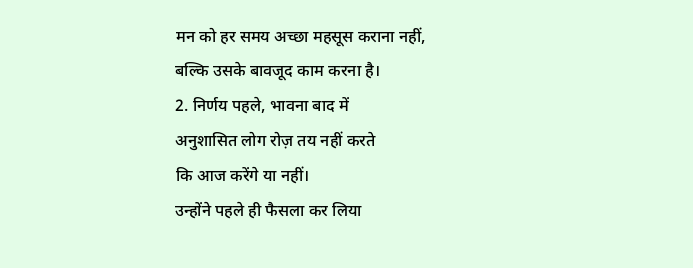मन को हर समय अच्छा महसूस कराना नहीं,
बल्कि उसके बावजूद काम करना है।
2. निर्णय पहले, भावना बाद में
अनुशासित लोग रोज़ तय नहीं करते
कि आज करेंगे या नहीं।
उन्होंने पहले ही फैसला कर लिया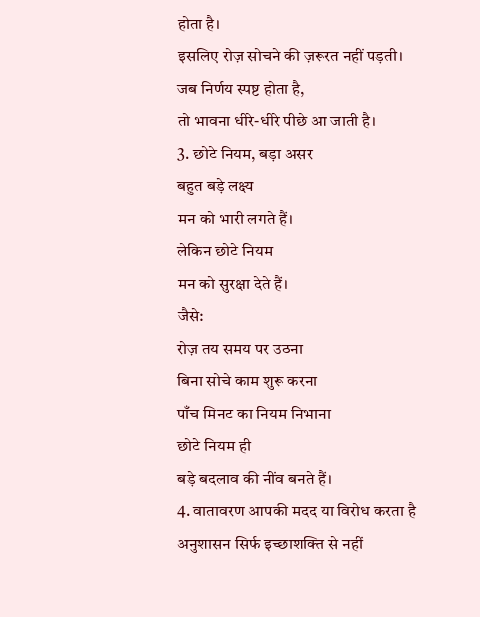होता है।
इसलिए रोज़ सोचने की ज़रूरत नहीं पड़ती।
जब निर्णय स्पष्ट होता है,
तो भावना धीरे-धीरे पीछे आ जाती है।
3. छोटे नियम, बड़ा असर
बहुत बड़े लक्ष्य
मन को भारी लगते हैं।
लेकिन छोटे नियम
मन को सुरक्षा देते हैं।
जैसे:
रोज़ तय समय पर उठना
बिना सोचे काम शुरू करना
पाँच मिनट का नियम निभाना
छोटे नियम ही
बड़े बदलाव की नींव बनते हैं।
4. वातावरण आपकी मदद या विरोध करता है
अनुशासन सिर्फ इच्छाशक्ति से नहीं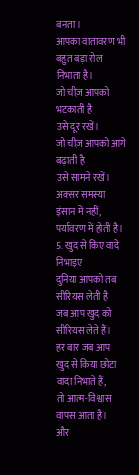बनता।
आपका वातावरण भी बहुत बड़ा रोल निभाता है।
जो चीज़ आपको भटकाती है
उसे दूर रखें।
जो चीज़ आपको आगे बढ़ाती है
उसे सामने रखें।
अक्सर समस्या इंसान में नहीं,
पर्यावरण में होती है।
5. खुद से किए वादे निभाइए
दुनिया आपको तब सीरियस लेती है
जब आप खुद को सीरियस लेते हैं।
हर बार जब आप
खुद से किया छोटा वादा निभाते हैं,
तो आत्म-विश्वास वापस आता है।
और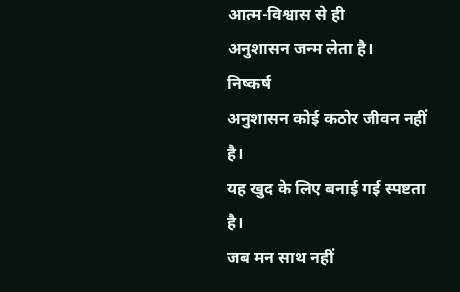आत्म-विश्वास से ही
अनुशासन जन्म लेता है।
निष्कर्ष
अनुशासन कोई कठोर जीवन नहीं है।
यह खुद के लिए बनाई गई स्पष्टता है।
जब मन साथ नहीं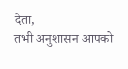देता,
तभी अनुशासन आपको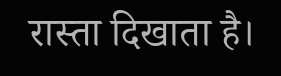रास्ता दिखाता है।